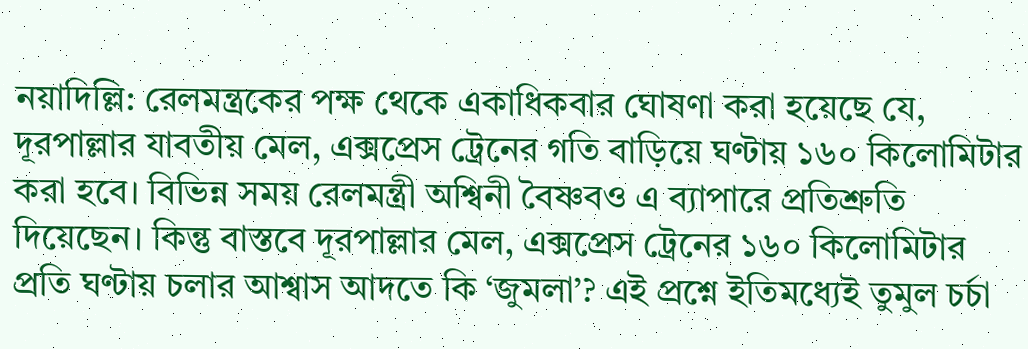নয়াদিল্লি: রেলমন্ত্রকের পক্ষ থেকে একাধিকবার ঘোষণা করা হয়েছে যে, দূরপাল্লার যাবতীয় মেল, এক্সপ্রেস ট্রেনের গতি বাড়িয়ে ঘণ্টায় ১৬০ কিলোমিটার করা হবে। বিভিন্ন সময় রেলমন্ত্রী অশ্বিনী বৈষ্ণবও এ ব্যাপারে প্রতিশ্রুতি দিয়েছেন। কিন্তু বাস্তবে দূরপাল্লার মেল, এক্সপ্রেস ট্রেনের ১৬০ কিলোমিটার প্রতি ঘণ্টায় চলার আশ্বাস আদতে কি ‘জুমলা’? এই প্রশ্নে ইতিমধ্যেই তুমুল চর্চা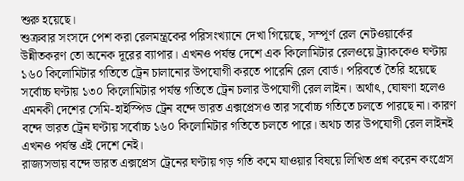শুরু হয়েছে।
শুক্রবার সংসদে পেশ করা রেলমন্ত্রকের পরিসংখ্যানে দেখা গিয়েছে, সম্পূর্ণ রেল নেটওয়ার্কের উন্নীতকরণ তো অনেক দূরের ব্যাপার। এখনও পর্যন্ত দেশে এক কিলোমিটার রেলওয়ে ট্র্যাককেও ঘণ্টায় ১৬০ কিলোমিটার গতিতে ট্রেন চালানোর উপযোগী করতে পারেনি রেল বোর্ড। পরিবর্তে তৈরি হয়েছে সর্বোচ্চ ঘণ্টায় ১৩০ কিলোমিটার পর্যন্ত গতিতে ট্রেন চলার উপযোগী রেল লাইন। অর্থাৎ, ঘোষণা হলেও এমনকী দেশের সেমি-হাইস্পিড ট্রেন বন্দে ভারত এক্সপ্রেসও তার সর্বোচ্চ গতিতে চলতে পারছে না। কারণ বন্দে ভারত ট্রেন ঘণ্টায় সর্বোচ্চ ১৬০ কিলোমিটার গতিতে চলতে পারে। অথচ তার উপযোগী রেল লাইনই এখনও পর্যন্ত এই দেশে নেই।
রাজ্যসভায় বন্দে ভারত এক্সপ্রেস ট্রেনের ঘণ্টায় গড় গতি কমে যাওয়ার বিষয়ে লিখিত প্রশ্ন করেন কংগ্রেস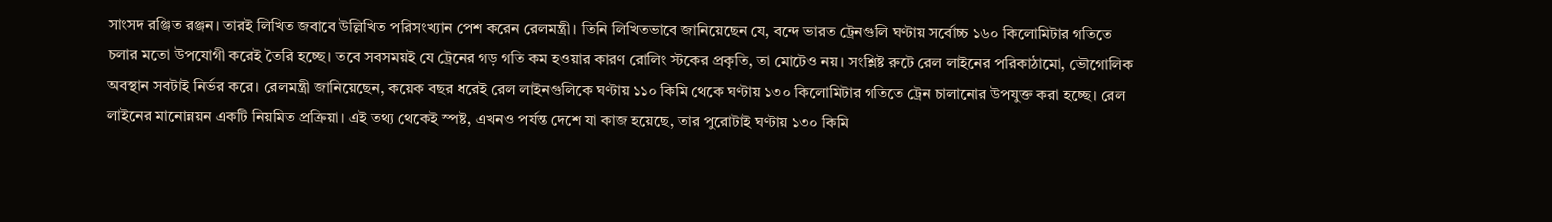সাংসদ রঞ্জিত রঞ্জন। তারই লিখিত জবাবে উল্লিখিত পরিসংখ্যান পেশ করেন রেলমন্ত্রী। তিনি লিখিতভাবে জানিয়েছেন যে, বন্দে ভারত ট্রেনগুলি ঘণ্টায় সর্বোচ্চ ১৬০ কিলোমিটার গতিতে চলার মতো উপযোগী করেই তৈরি হচ্ছে। তবে সবসময়ই যে ট্রেনের গড় গতি কম হওয়ার কারণ রোলিং স্টকের প্রকৃতি, তা মোটেও নয়। সংশ্লিষ্ট রুটে রেল লাইনের পরিকাঠামো, ভৌগোলিক অবস্থান সবটাই নির্ভর করে। রেলমন্ত্রী জানিয়েছেন, কয়েক বছর ধরেই রেল লাইনগুলিকে ঘণ্টায় ১১০ কিমি থেকে ঘণ্টায় ১৩০ কিলোমিটার গতিতে ট্রেন চালানোর উপযুক্ত করা হচ্ছে। রেল লাইনের মানোন্নয়ন একটি নিয়মিত প্রক্রিয়া। এই তথ্য থেকেই স্পষ্ট, এখনও পর্যন্ত দেশে যা কাজ হয়েছে, তার পুরোটাই ঘণ্টায় ১৩০ কিমি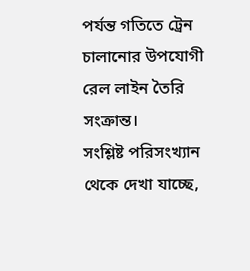পর্যন্ত গতিতে ট্রেন চালানোর উপযোগী রেল লাইন তৈরি সংক্রান্ত।
সংশ্লিষ্ট পরিসংখ্যান থেকে দেখা যাচ্ছে,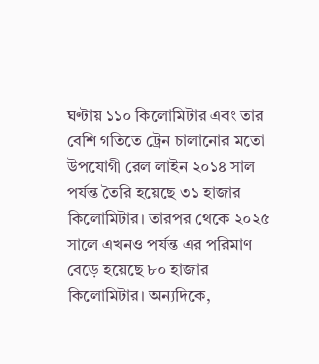ঘণ্টায় ১১০ কিলোমিটার এবং তার বেশি গতিতে ট্রেন চালানোর মতো উপযোগী রেল লাইন ২০১৪ সাল পর্যন্ত তৈরি হয়েছে ৩১ হাজার কিলোমিটার। তারপর থেকে ২০২৫ সালে এখনও পর্যন্ত এর পরিমাণ বেড়ে হয়েছে ৮০ হাজার কিলোমিটার। অন্যদিকে,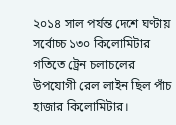২০১৪ সাল পর্যন্ত দেশে ঘণ্টায় সর্বোচ্চ ১৩০ কিলোমিটার গতিতে ট্রেন চলাচলের উপযোগী রেল লাইন ছিল পাঁচ হাজার কিলোমিটার।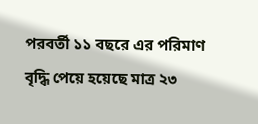পরবর্তী ১১ বছরে এর পরিমাণ বৃদ্ধি পেয়ে হয়েছে মাত্র ২৩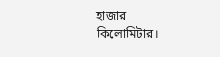হাজার কিলোমিটার।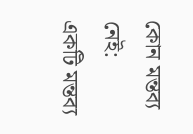কোন মন্তব্য নেই:
একটি মন্তব্য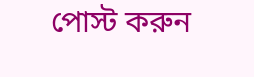পোস্ট করুন